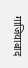गाजियाबाद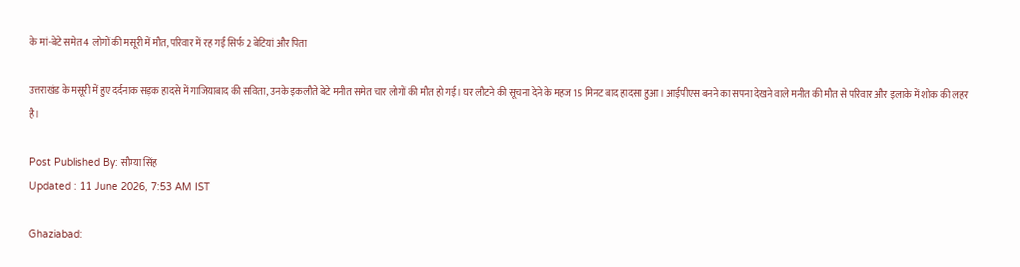के मां-बेटे समेत 4 लोगों की मसूरी में मौत, परिवार में रह गईं सिर्फ 2 बेटियां और पिता

उत्तराखंड के मसूरी में हुए दर्दनाक सड़क हादसे में गाजियाबाद की सविता, उनके इकलौते बेटे मनीत समेत चार लोगों की मौत हो गई। घर लौटने की सूचना देने के महज 15 मिनट बाद हादसा हुआ। आईपीएस बनने का सपना देखने वाले मनीत की मौत से परिवार और इलाके में शोक की लहर है।

Post Published By: सौम्या सिंह
Updated : 11 June 2026, 7:53 AM IST

Ghaziabad: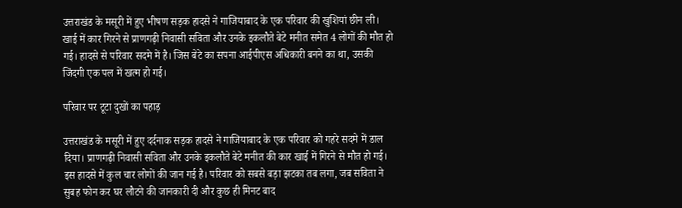उत्तराखंड के मसूरी में हुए भीषण सड़क हादसे ने गाजियाबाद के एक परिवार की खुशियां छीन ली। खाई में कार गिरने से प्राणगढ़ी निवासी सविता और उनके इकलौते बेटे मनीत समेत 4 लोगों की मौत हो गई। हादसे से परिवार सदमे में है। जिस बेटे का सपना आईपीएस अधिकारी बनने का था, उसकी जिंदगी एक पल में खत्म हो गई।

परिवार पर टूटा दुखों का पहाड़

उत्तराखंड के मसूरी में हुए दर्दनाक सड़क हादसे ने गाजियाबाद के एक परिवार को गहरे सदमे में डाल दिया। प्राणगढ़ी निवासी सविता और उनके इकलौते बेटे मनीत की कार खाई में गिरने से मौत हो गई। इस हादसे में कुल चार लोगों की जान गई है। परिवार को सबसे बड़ा झटका तब लगा, जब सविता ने सुबह फोन कर घर लौटने की जानकारी दी और कुछ ही मिनट बाद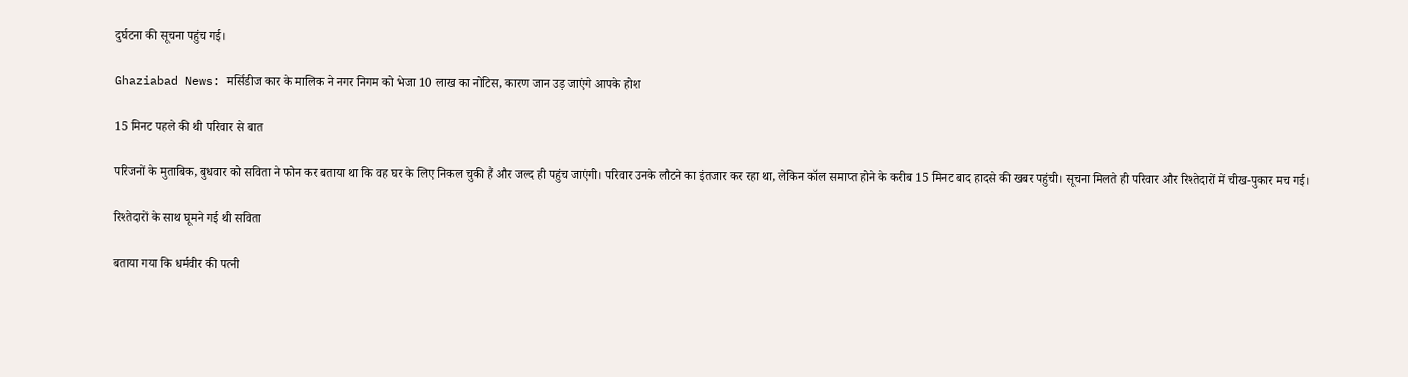दुर्घटना की सूचना पहुंच गई।

Ghaziabad News: मर्सिडीज कार के मालिक ने नगर निगम को भेजा 10 लाख का नोटिस, कारण जान उड़ जाएंगे आपके होश

15 मिनट पहले की थी परिवार से बात

परिजनों के मुताबिक, बुधवार को सविता ने फोन कर बताया था कि वह घर के लिए निकल चुकी हैं और जल्द ही पहुंच जाएंगी। परिवार उनके लौटने का इंतजार कर रहा था, लेकिन कॉल समाप्त होने के करीब 15 मिनट बाद हादसे की खबर पहुंची। सूचना मिलते ही परिवार और रिश्तेदारों में चीख-पुकार मच गई।

रिश्तेदारों के साथ घूमने गई थी सविता

बताया गया कि धर्मवीर की पत्नी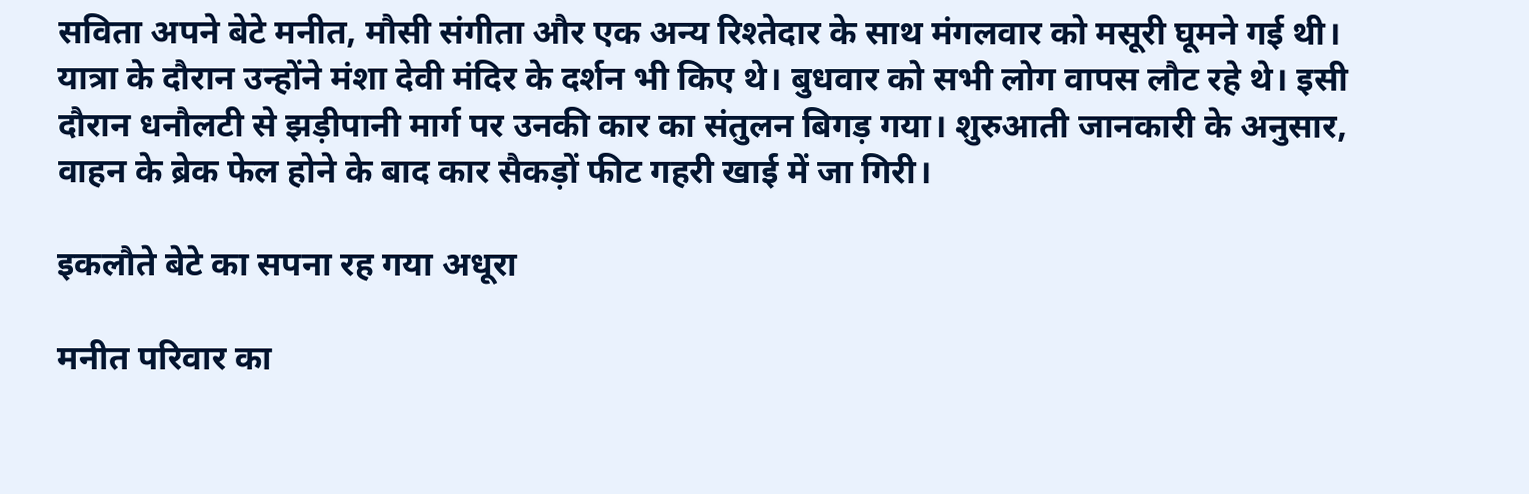सविता अपने बेटे मनीत, मौसी संगीता और एक अन्य रिश्तेदार के साथ मंगलवार को मसूरी घूमने गई थी। यात्रा के दौरान उन्होंने मंशा देवी मंदिर के दर्शन भी किए थे। बुधवार को सभी लोग वापस लौट रहे थे। इसी दौरान धनौलटी से झड़ीपानी मार्ग पर उनकी कार का संतुलन बिगड़ गया। शुरुआती जानकारी के अनुसार, वाहन के ब्रेक फेल होने के बाद कार सैकड़ों फीट गहरी खाई में जा गिरी।

इकलौते बेटे का सपना रह गया अधूरा

मनीत परिवार का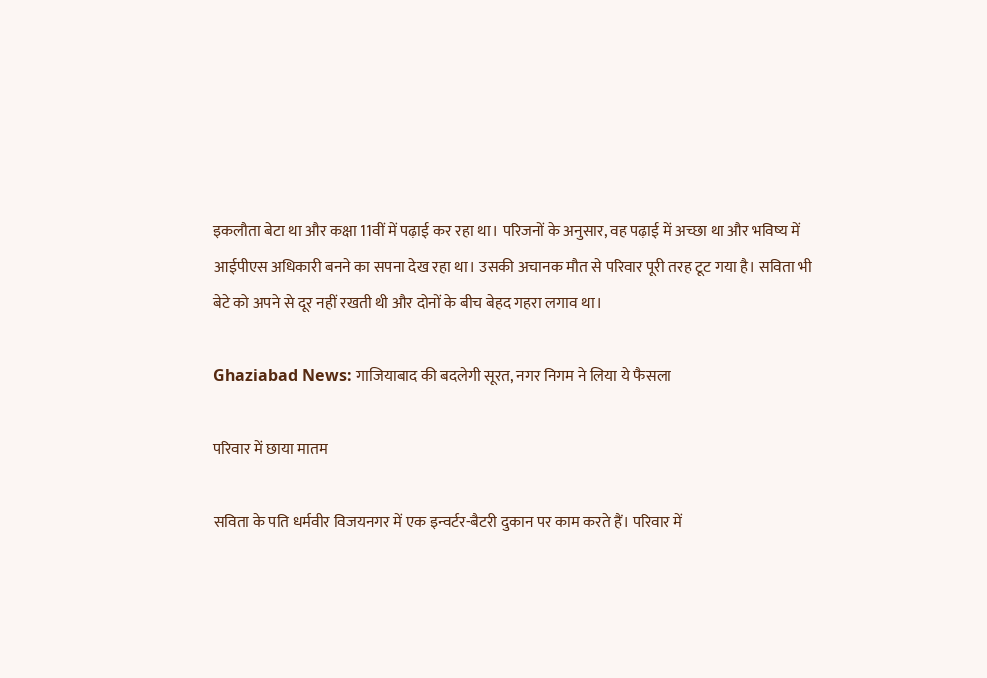इकलौता बेटा था और कक्षा 11वीं में पढ़ाई कर रहा था। परिजनों के अनुसार, वह पढ़ाई में अच्छा था और भविष्य में आईपीएस अधिकारी बनने का सपना देख रहा था। उसकी अचानक मौत से परिवार पूरी तरह टूट गया है। सविता भी बेटे को अपने से दूर नहीं रखती थी और दोनों के बीच बेहद गहरा लगाव था।

Ghaziabad News: गाजियाबाद की बदलेगी सूरत, नगर निगम ने लिया ये फैसला

परिवार में छाया मातम

सविता के पति धर्मवीर विजयनगर में एक इन्वर्टर-बैटरी दुकान पर काम करते हैं। परिवार में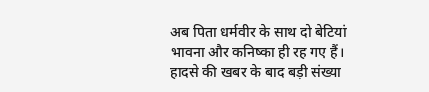अब पिता धर्मवीर के साथ दो बेटियां भावना और कनिष्का ही रह गए हैं। हादसे की खबर के बाद बड़ी संख्या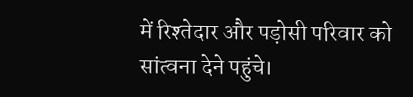में रिश्तेदार और पड़ोसी परिवार को सांत्वना देने पहुंचे।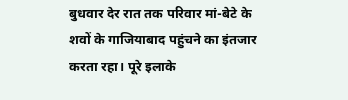बुधवार देर रात तक परिवार मां-बेटे के शवों के गाजियाबाद पहुंचने का इंतजार करता रहा। पूरे इलाके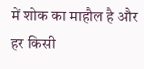में शोक का माहौल है और हर किसी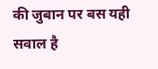की जुबान पर बस यही सवाल है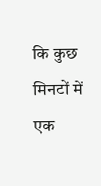कि कुछ मिनटों में एक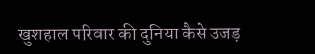खुशहाल परिवार की दुनिया कैसे उजड़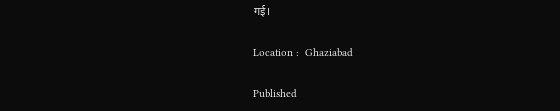गई।

Location :  Ghaziabad

Published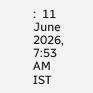:  11 June 2026, 7:53 AM IST